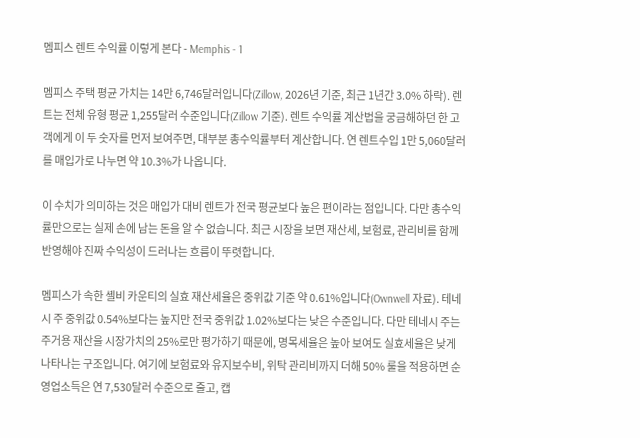멤피스 렌트 수익률 이렇게 본다 - Memphis - 1

멤피스 주택 평균 가치는 14만 6,746달러입니다(Zillow, 2026년 기준, 최근 1년간 3.0% 하락). 렌트는 전체 유형 평균 1,255달러 수준입니다(Zillow 기준). 렌트 수익률 계산법을 궁금해하던 한 고객에게 이 두 숫자를 먼저 보여주면, 대부분 총수익률부터 계산합니다. 연 렌트수입 1만 5,060달러를 매입가로 나누면 약 10.3%가 나옵니다.

이 수치가 의미하는 것은 매입가 대비 렌트가 전국 평균보다 높은 편이라는 점입니다. 다만 총수익률만으로는 실제 손에 남는 돈을 알 수 없습니다. 최근 시장을 보면 재산세, 보험료, 관리비를 함께 반영해야 진짜 수익성이 드러나는 흐름이 뚜렷합니다.

멤피스가 속한 셸비 카운티의 실효 재산세율은 중위값 기준 약 0.61%입니다(Ownwell 자료). 테네시 주 중위값 0.54%보다는 높지만 전국 중위값 1.02%보다는 낮은 수준입니다. 다만 테네시 주는 주거용 재산을 시장가치의 25%로만 평가하기 때문에, 명목세율은 높아 보여도 실효세율은 낮게 나타나는 구조입니다. 여기에 보험료와 유지보수비, 위탁 관리비까지 더해 50% 룰을 적용하면 순영업소득은 연 7,530달러 수준으로 줄고, 캡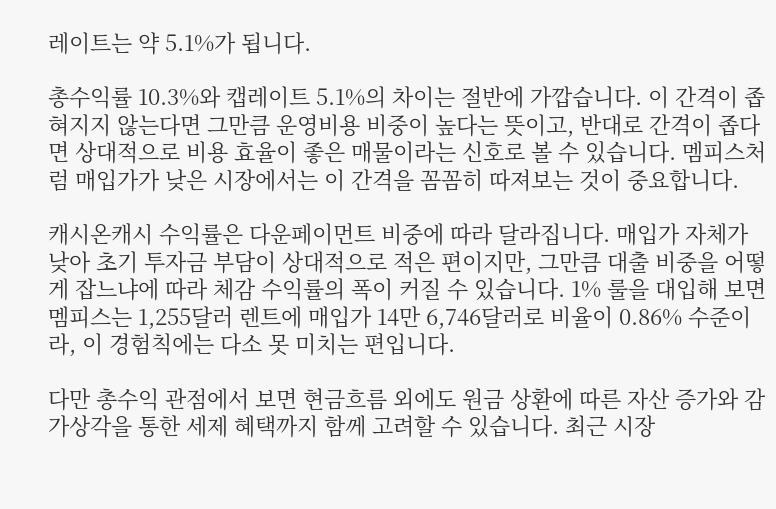레이트는 약 5.1%가 됩니다.

총수익률 10.3%와 캡레이트 5.1%의 차이는 절반에 가깝습니다. 이 간격이 좁혀지지 않는다면 그만큼 운영비용 비중이 높다는 뜻이고, 반대로 간격이 좁다면 상대적으로 비용 효율이 좋은 매물이라는 신호로 볼 수 있습니다. 멤피스처럼 매입가가 낮은 시장에서는 이 간격을 꼼꼼히 따져보는 것이 중요합니다.

캐시온캐시 수익률은 다운페이먼트 비중에 따라 달라집니다. 매입가 자체가 낮아 초기 투자금 부담이 상대적으로 적은 편이지만, 그만큼 대출 비중을 어떻게 잡느냐에 따라 체감 수익률의 폭이 커질 수 있습니다. 1% 룰을 대입해 보면 멤피스는 1,255달러 렌트에 매입가 14만 6,746달러로 비율이 0.86% 수준이라, 이 경험칙에는 다소 못 미치는 편입니다.

다만 총수익 관점에서 보면 현금흐름 외에도 원금 상환에 따른 자산 증가와 감가상각을 통한 세제 혜택까지 함께 고려할 수 있습니다. 최근 시장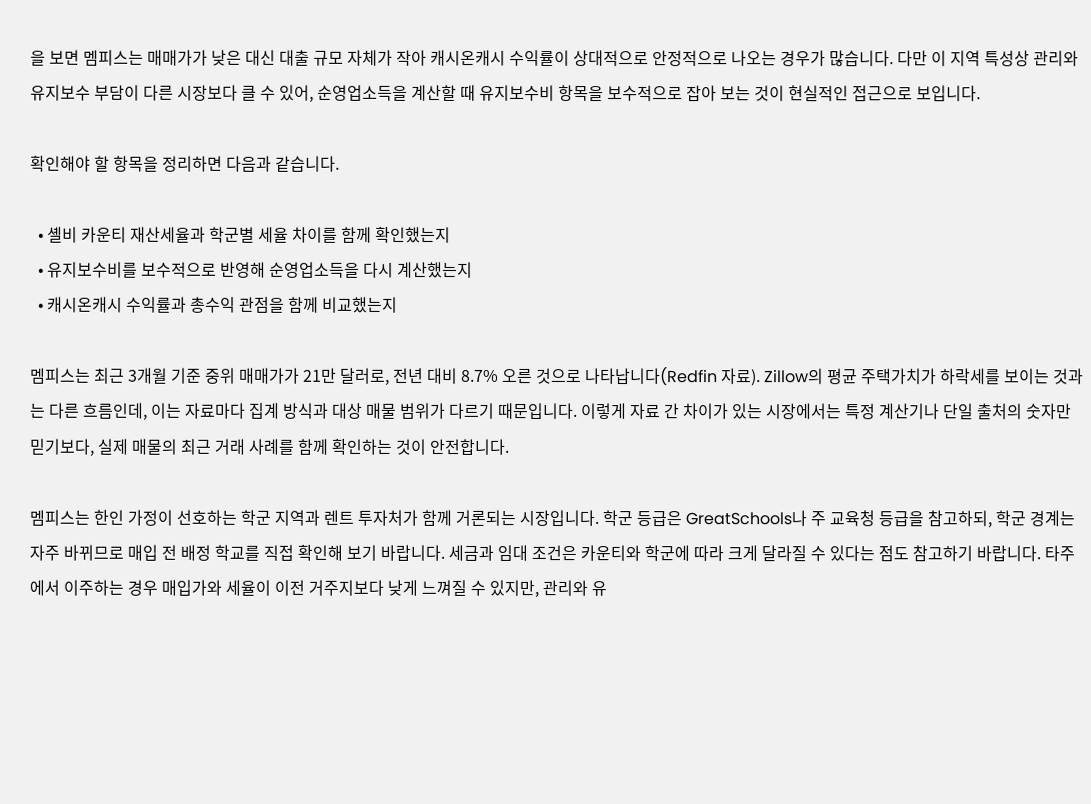을 보면 멤피스는 매매가가 낮은 대신 대출 규모 자체가 작아 캐시온캐시 수익률이 상대적으로 안정적으로 나오는 경우가 많습니다. 다만 이 지역 특성상 관리와 유지보수 부담이 다른 시장보다 클 수 있어, 순영업소득을 계산할 때 유지보수비 항목을 보수적으로 잡아 보는 것이 현실적인 접근으로 보입니다.

확인해야 할 항목을 정리하면 다음과 같습니다.

  • 셸비 카운티 재산세율과 학군별 세율 차이를 함께 확인했는지
  • 유지보수비를 보수적으로 반영해 순영업소득을 다시 계산했는지
  • 캐시온캐시 수익률과 총수익 관점을 함께 비교했는지

멤피스는 최근 3개월 기준 중위 매매가가 21만 달러로, 전년 대비 8.7% 오른 것으로 나타납니다(Redfin 자료). Zillow의 평균 주택가치가 하락세를 보이는 것과는 다른 흐름인데, 이는 자료마다 집계 방식과 대상 매물 범위가 다르기 때문입니다. 이렇게 자료 간 차이가 있는 시장에서는 특정 계산기나 단일 출처의 숫자만 믿기보다, 실제 매물의 최근 거래 사례를 함께 확인하는 것이 안전합니다.

멤피스는 한인 가정이 선호하는 학군 지역과 렌트 투자처가 함께 거론되는 시장입니다. 학군 등급은 GreatSchools나 주 교육청 등급을 참고하되, 학군 경계는 자주 바뀌므로 매입 전 배정 학교를 직접 확인해 보기 바랍니다. 세금과 임대 조건은 카운티와 학군에 따라 크게 달라질 수 있다는 점도 참고하기 바랍니다. 타주에서 이주하는 경우 매입가와 세율이 이전 거주지보다 낮게 느껴질 수 있지만, 관리와 유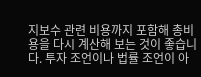지보수 관련 비용까지 포함해 총비용을 다시 계산해 보는 것이 좋습니다. 투자 조언이나 법률 조언이 아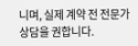니며, 실제 계약 전 전문가 상담을 권합니다.